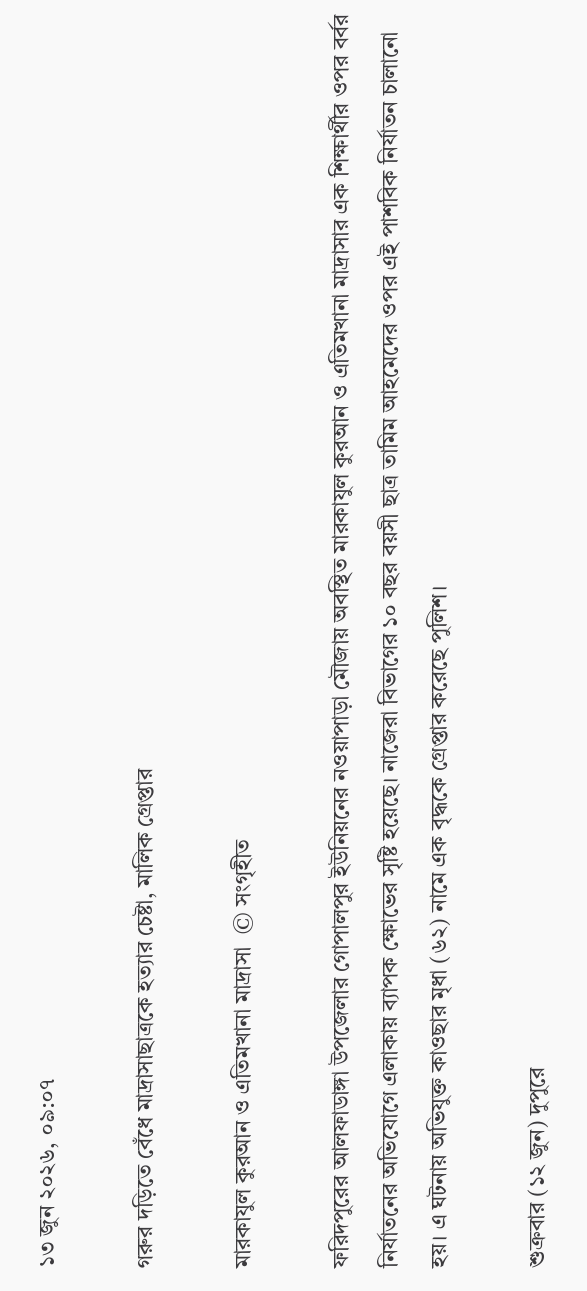১৩ জুন ২০২৬, ০৯:০৭

গরুর দড়িতে বেঁধে মাদ্রাসাছাত্রকে হত্যার চেষ্টা, মালিক গ্রেপ্তার

মারকাযুল কুরআন ও এতিমখানা মাদ্রাসা  © সংগৃহীত

ফরিদপুরের আলফাডাঙ্গা উপজেলার গোপালপুর ইউনিয়নের নওয়াপাড়া মৌজায় অবস্থিত মারকাযুল কুরআন ও এতিমখানা মাদ্রাসার এক শিক্ষার্থীর ওপর বর্বর নির্যাতনের অভিযোগে এলাকায় ব্যাপক ক্ষোভের সৃষ্টি হয়েছে। নাজেরা বিভাগের ১০ বছর বয়সী ছাত্র তামিম আহমেদের ওপর এই পাশবিক নির্যাতন চালানো হয়। এ ঘটনায় অভিযুক্ত কাওছার মৃধা (৬২) নামে এক বৃদ্ধকে গ্রেপ্তার করেছে পুলিশ।

শুক্রবার (১২ জুন) দুপুরে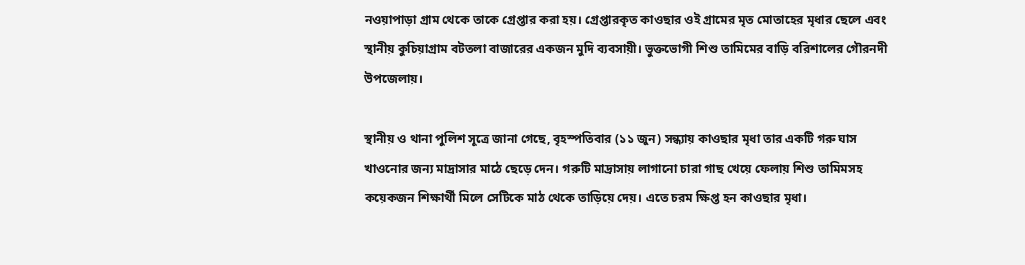নওয়াপাড়া গ্রাম থেকে তাকে গ্রেপ্তার করা হয়। গ্রেপ্তারকৃত কাওছার ওই গ্রামের মৃত মোতাহের মৃধার ছেলে এবং স্থানীয় কুচিয়াগ্রাম বটতলা বাজারের একজন মুদি ব্যবসায়ী। ভুক্তভোগী শিশু তামিমের বাড়ি বরিশালের গৌরনদী উপজেলায়।

স্থানীয় ও থানা পুলিশ সূত্রে জানা গেছে, বৃহস্পতিবার (১১ জুন) সন্ধ্যায় কাওছার মৃধা তার একটি গরু ঘাস খাওনোর জন্য মাদ্রাসার মাঠে ছেড়ে দেন। গরুটি মাদ্রাসায় লাগানো চারা গাছ খেয়ে ফেলায় শিশু তামিমসহ কয়েকজন শিক্ষার্থী মিলে সেটিকে মাঠ থেকে তাড়িয়ে দেয়। এতে চরম ক্ষিপ্ত হন কাওছার মৃধা।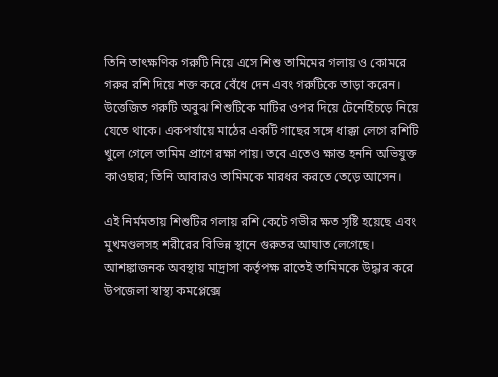তিনি তাৎক্ষণিক গরুটি নিয়ে এসে শিশু তামিমের গলায় ও কোমরে গরুর রশি দিয়ে শক্ত করে বেঁধে দেন এবং গরুটিকে তাড়া করেন। উত্তেজিত গরুটি অবুঝ শিশুটিকে মাটির ওপর দিয়ে টেনেহিঁচড়ে নিয়ে যেতে থাকে। একপর্যায়ে মাঠের একটি গাছের সঙ্গে ধাক্কা লেগে রশিটি খুলে গেলে তামিম প্রাণে রক্ষা পায়। তবে এতেও ক্ষান্ত হননি অভিযুক্ত কাওছার; তিনি আবারও তামিমকে মারধর করতে তেড়ে আসেন।

এই নির্মমতায় শিশুটির গলায় রশি কেটে গভীর ক্ষত সৃষ্টি হয়েছে এবং মুখমণ্ডলসহ শরীরের বিভিন্ন স্থানে গুরুতর আঘাত লেগেছে। আশঙ্কাজনক অবস্থায় মাদ্রাসা কর্তৃপক্ষ রাতেই তামিমকে উদ্ধার করে উপজেলা স্বাস্থ্য কমপ্লেক্সে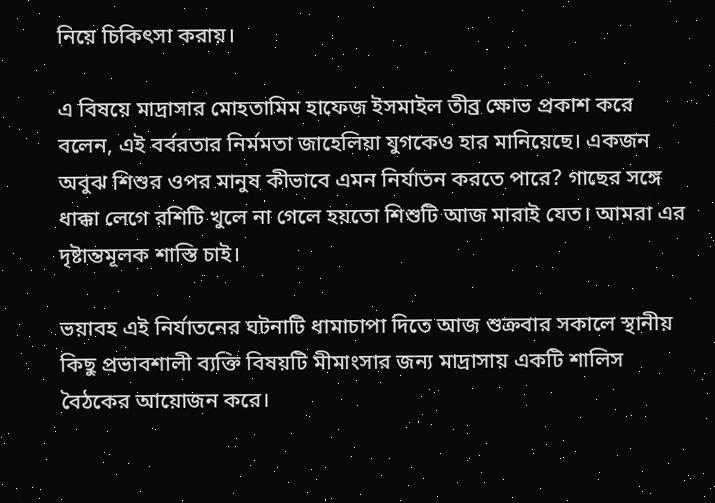নিয়ে চিকিৎসা করায়।

এ বিষয়ে মাদ্রাসার মোহতামিম হাফেজ ইসমাইল তীব্র ক্ষোভ প্রকাশ করে বলেন, এই বর্বরতার নির্মমতা জাহেলিয়া যুগকেও হার মানিয়েছে। একজন অবুঝ শিশুর ওপর মানুষ কীভাবে এমন নির্যাতন করতে পারে? গাছের সঙ্গে ধাক্কা লেগে রশিটি খুলে না গেলে হয়তো শিশুটি আজ মারাই যেত। আমরা এর দৃষ্টান্তমূলক শাস্তি চাই।

ভয়াবহ এই নির্যাতনের ঘটনাটি ধামাচাপা দিতে আজ শুক্রবার সকালে স্থানীয় কিছু প্রভাবশালী ব্যক্তি বিষয়টি মীমাংসার জন্য মাদ্রাসায় একটি শালিস বৈঠকের আয়োজন করে।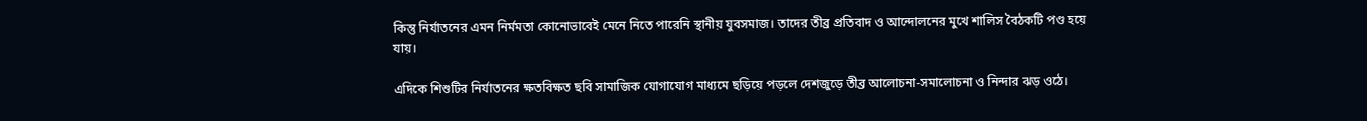কিন্তু নির্যাতনের এমন নির্মমতা কোনোভাবেই মেনে নিতে পারেনি স্থানীয় যুবসমাজ। তাদের তীব্র প্রতিবাদ ও আন্দোলনের মুখে শালিস বৈঠকটি পণ্ড হয়ে যায়।

এদিকে শিশুটির নির্যাতনের ক্ষতবিক্ষত ছবি সামাজিক যোগাযোগ মাধ্যমে ছড়িয়ে পড়লে দেশজুড়ে তীব্র আলোচনা-সমালোচনা ও নিন্দার ঝড় ওঠে।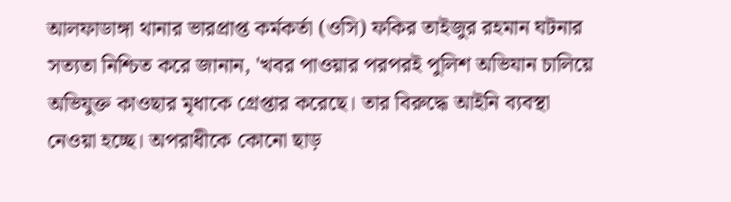আলফাডাঙ্গা থানার ভারপ্রাপ্ত কর্মকর্তা (ওসি) ফকির তাইজুর রহমান ঘটনার সত্যতা নিশ্চিত করে জানান, 'খবর পাওয়ার পরপরই পুলিশ অভিযান চালিয়ে অভিযুক্ত কাওছার মৃধাকে গ্রেপ্তার করেছে। তার বিরুদ্ধে আইনি ব্যবস্থা নেওয়া হচ্ছে। অপরাধীকে কোনো ছাড়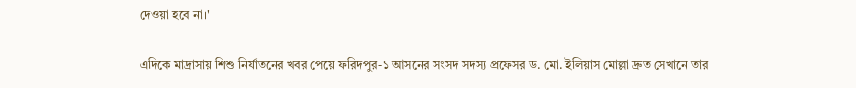দেওয়া হবে না।'

এদিকে মাদ্রাসায় শিশু নির্যাতনের খবর পেয়ে ফরিদপুর-১ আসনের সংসদ সদস্য প্রফেসর ড. মো. ইলিয়াস মোল্লা দ্রুত সেখানে তার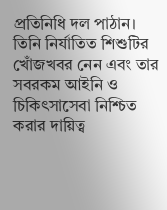প্রতিনিধি দল পাঠান। তিনি নির্যাতিত শিশুটির খোঁজখবর নেন এবং তার সবরকম আইনি ও চিকিৎসাসেবা নিশ্চিত করার দায়িত্ব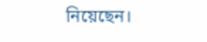নিয়েছেন।